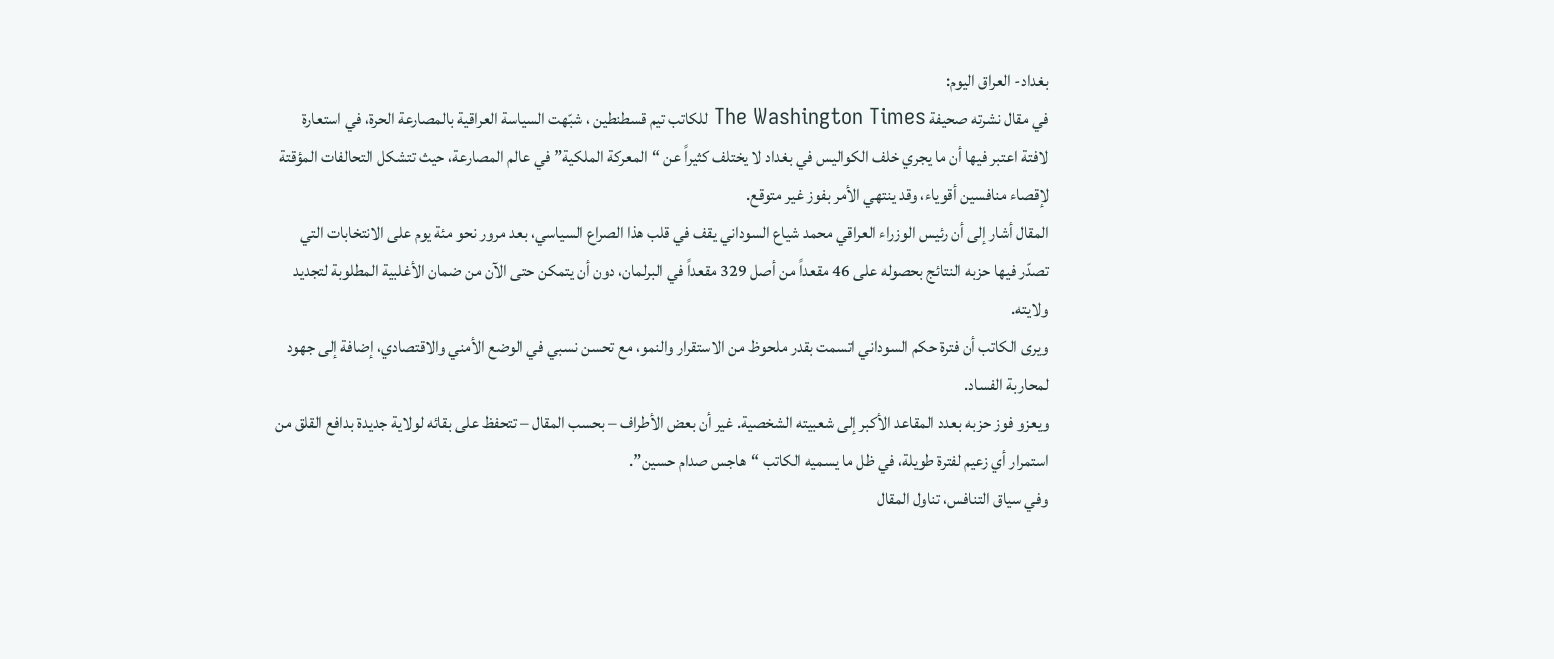بغداد- العراق اليوم:
في مقال نشرته صحيفة The Washington Times للكاتب تيم قسطنطين ، شبّهت السياسة العراقية بالمصارعة الحرة، في استعارة لافتة اعتبر فيها أن ما يجري خلف الكواليس في بغداد لا يختلف كثيراً عن “المعركة الملكية” في عالم المصارعة، حيث تتشكل التحالفات المؤقتة لإقصاء منافسين أقوياء، وقد ينتهي الأمر بفوز غير متوقع.
المقال أشار إلى أن رئيس الوزراء العراقي محمد شياع السوداني يقف في قلب هذا الصراع السياسي، بعد مرور نحو مئة يوم على الانتخابات التي تصدّر فيها حزبه النتائج بحصوله على 46 مقعداً من أصل 329 مقعداً في البرلمان، دون أن يتمكن حتى الآن من ضمان الأغلبية المطلوبة لتجديد ولايته.
ويرى الكاتب أن فترة حكم السوداني اتسمت بقدر ملحوظ من الاستقرار والنمو، مع تحسن نسبي في الوضع الأمني والاقتصادي، إضافة إلى جهود لمحاربة الفساد.
ويعزو فوز حزبه بعدد المقاعد الأكبر إلى شعبيته الشخصية. غير أن بعض الأطراف – بحسب المقال – تتحفظ على بقائه لولاية جديدة بدافع القلق من استمرار أي زعيم لفترة طويلة، في ظل ما يسميه الكاتب “هاجس صدام حسين”.
وفي سياق التنافس، تناول المقال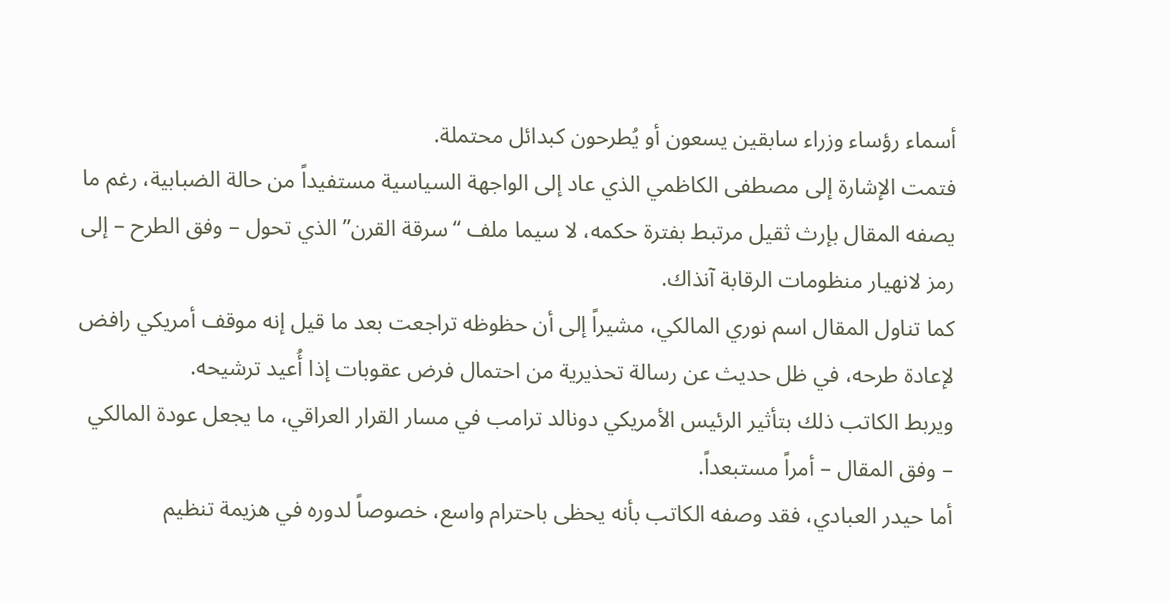أسماء رؤساء وزراء سابقين يسعون أو يُطرحون كبدائل محتملة.
فتمت الإشارة إلى مصطفى الكاظمي الذي عاد إلى الواجهة السياسية مستفيداً من حالة الضبابية، رغم ما يصفه المقال بإرث ثقيل مرتبط بفترة حكمه، لا سيما ملف “سرقة القرن” الذي تحول – وفق الطرح – إلى رمز لانهيار منظومات الرقابة آنذاك.
كما تناول المقال اسم نوري المالكي، مشيراً إلى أن حظوظه تراجعت بعد ما قيل إنه موقف أمريكي رافض لإعادة طرحه، في ظل حديث عن رسالة تحذيرية من احتمال فرض عقوبات إذا أُعيد ترشيحه.
ويربط الكاتب ذلك بتأثير الرئيس الأمريكي دونالد ترامب في مسار القرار العراقي، ما يجعل عودة المالكي – وفق المقال – أمراً مستبعداً.
أما حيدر العبادي، فقد وصفه الكاتب بأنه يحظى باحترام واسع، خصوصاً لدوره في هزيمة تنظيم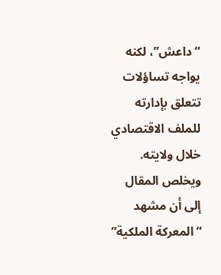“داعش”، لكنه يواجه تساؤلات تتعلق بإدارته للملف الاقتصادي خلال ولايته.
ويخلص المقال إلى أن مشهد “المعركة الملكية”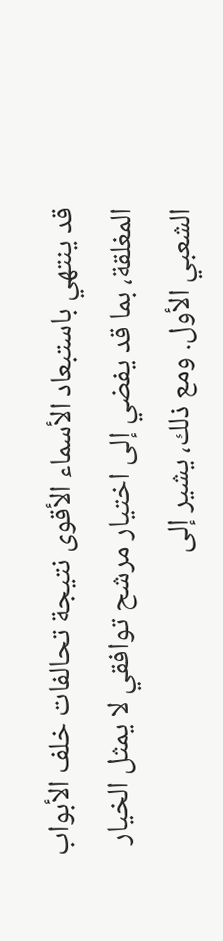قد ينتهي باستبعاد الأسماء الأقوى نتيجة تحالفات خلف الأبواب المغلقة، بما قد يفضي إلى اختيار مرشح توافقي لا يمثل الخيار الشعبي الأول. ومع ذلك، يشير إلى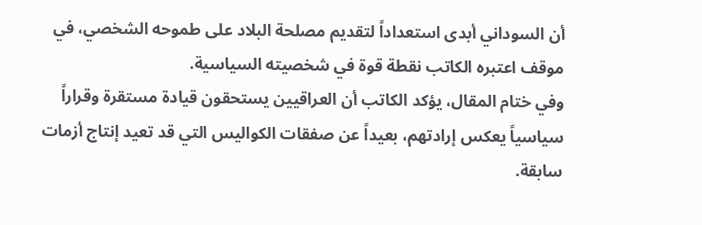أن السوداني أبدى استعداداً لتقديم مصلحة البلاد على طموحه الشخصي، في موقف اعتبره الكاتب نقطة قوة في شخصيته السياسية.
وفي ختام المقال، يؤكد الكاتب أن العراقيين يستحقون قيادة مستقرة وقراراً سياسياً يعكس إرادتهم، بعيداً عن صفقات الكواليس التي قد تعيد إنتاج أزمات سابقة.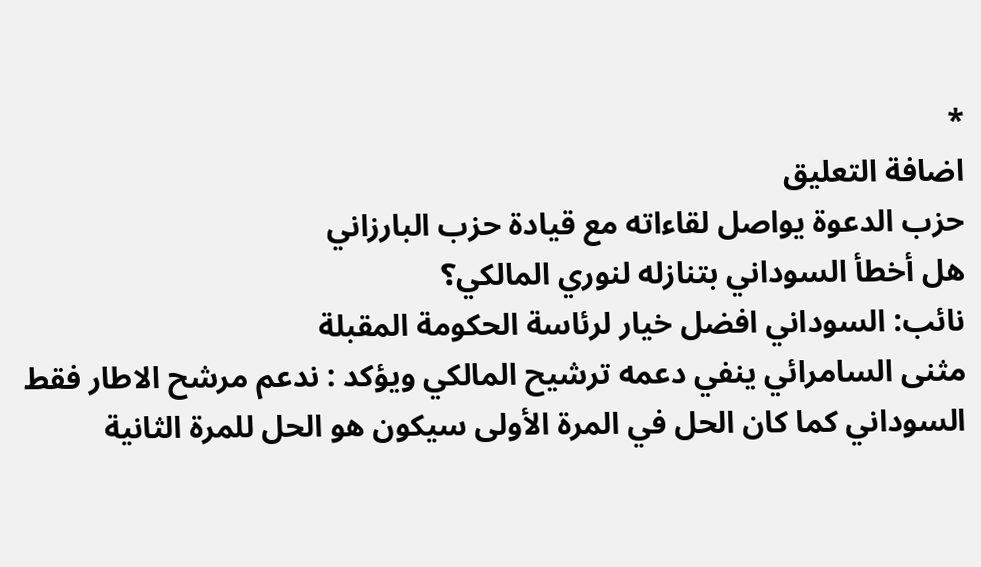*
اضافة التعليق
حزب الدعوة يواصل لقاءاته مع قيادة حزب البارزاني
هل أخطأ السوداني بتنازله لنوري المالكي؟
نائب: السوداني افضل خيار لرئاسة الحكومة المقبلة
مثنى السامرائي ينفي دعمه ترشيح المالكي ويؤكد : ندعم مرشح الاطار فقط
السوداني كما كان الحل في المرة الأولى سيكون هو الحل للمرة الثانية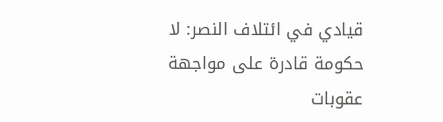قيادي في ائتلاف النصر: لا حكومة قادرة على مواجهة عقوبات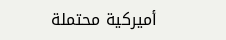أميركية محتملة